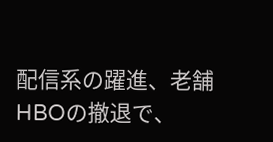配信系の躍進、老舗HBOの撤退で、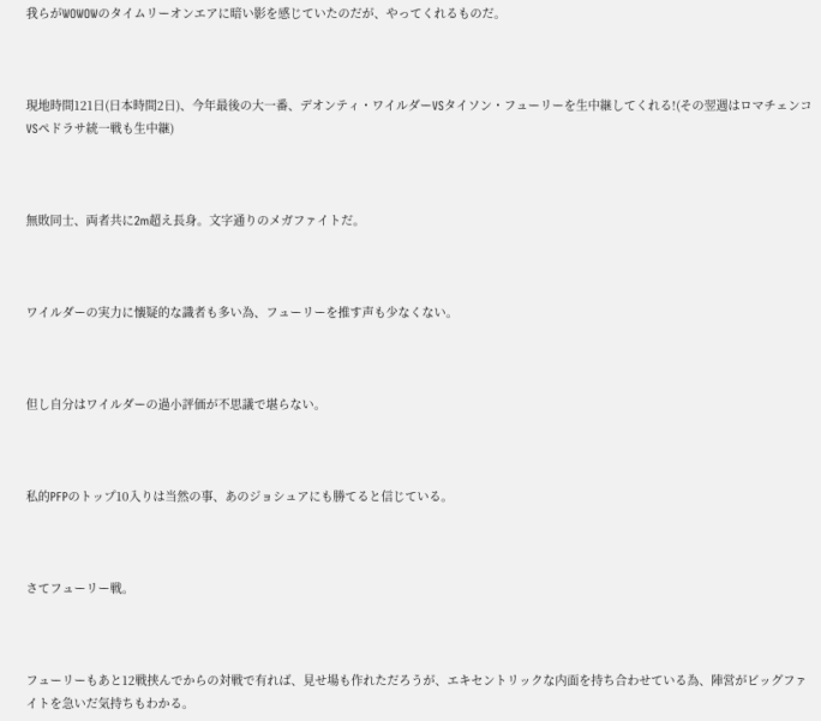我らがWOWOWのタイムリーオンエアに暗い影を感じていたのだが、やってくれるものだ。



現地時間121日(日本時間2日)、今年最後の大一番、デオンティ・ワイルダーVSタイソン・フューリーを生中継してくれる!(その翌週はロマチェンコVSペドラサ統一戦も生中継)



無敗同士、両者共に2m超え長身。文字通りのメガファイトだ。



ワイルダーの実力に懐疑的な識者も多い為、フューリーを推す声も少なくない。



但し自分はワイルダーの過小評価が不思議で堪らない。



私的PFPのトップ10入りは当然の事、あのジョシュアにも勝てると信じている。



さてフューリー戦。



フューリーもあと12戦挟んでからの対戦で有れば、見せ場も作れただろうが、エキセントリックな内面を持ち合わせている為、陣営がビッグファイトを急いだ気持ちもわかる。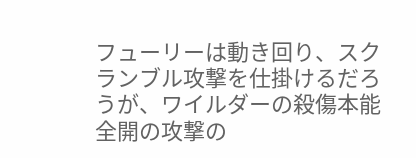フューリーは動き回り、スクランブル攻撃を仕掛けるだろうが、ワイルダーの殺傷本能全開の攻撃の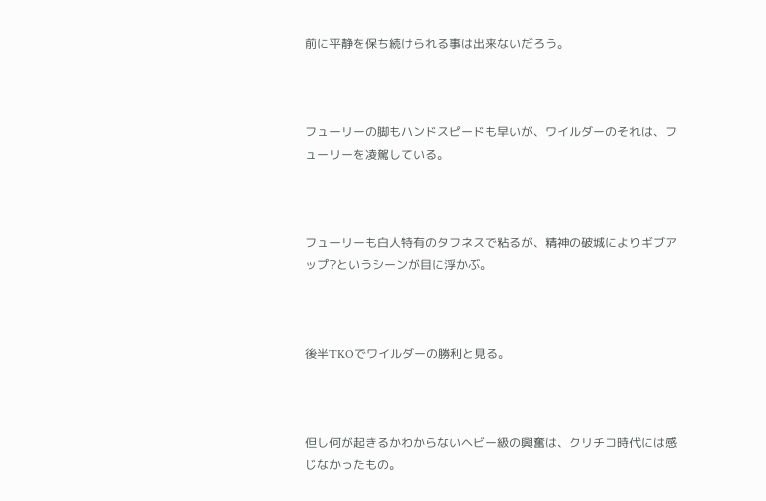前に平静を保ち続けられる事は出来ないだろう。



フューリーの脚もハンドスピードも早いが、ワイルダーのそれは、フューリーを凌駕している。



フューリーも白人特有のタフネスで粘るが、精神の破城によりギブアップ?というシーンが目に浮かぶ。



後半TKOでワイルダーの勝利と見る。



但し何が起きるかわからないヘビー級の興奮は、クリチコ時代には感じなかったもの。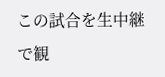この試合を生中継で観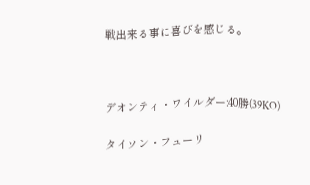戦出来る事に喜びを感じる。



デオンティ・ワイルダー:40勝(39KO)

タイソン・フューリ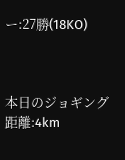ー:27勝(18KO)



本日のジョギング距離:4km